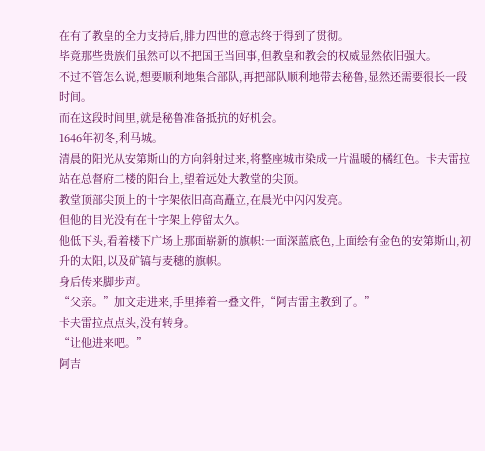在有了教皇的全力支持后,腓力四世的意志终于得到了贯彻。
毕竟那些贵族们虽然可以不把国王当回事,但教皇和教会的权威显然依旧强大。
不过不管怎么说,想要顺利地集合部队,再把部队顺利地带去秘鲁,显然还需要很长一段时间。
而在这段时间里,就是秘鲁准备抵抗的好机会。
1646年初冬,利马城。
清晨的阳光从安第斯山的方向斜射过来,将整座城市染成一片温暖的橘红色。卡夫雷拉站在总督府二楼的阳台上,望着远处大教堂的尖顶。
教堂顶部尖顶上的十字架依旧高高矗立,在晨光中闪闪发亮。
但他的目光没有在十字架上停留太久。
他低下头,看着楼下广场上那面崭新的旗帜:一面深蓝底色,上面绘有金色的安第斯山,初升的太阳,以及矿镐与麦穗的旗帜。
身后传来脚步声。
“父亲。”加文走进来,手里捧着一叠文件,“阿吉雷主教到了。”
卡夫雷拉点点头,没有转身。
“让他进来吧。”
阿吉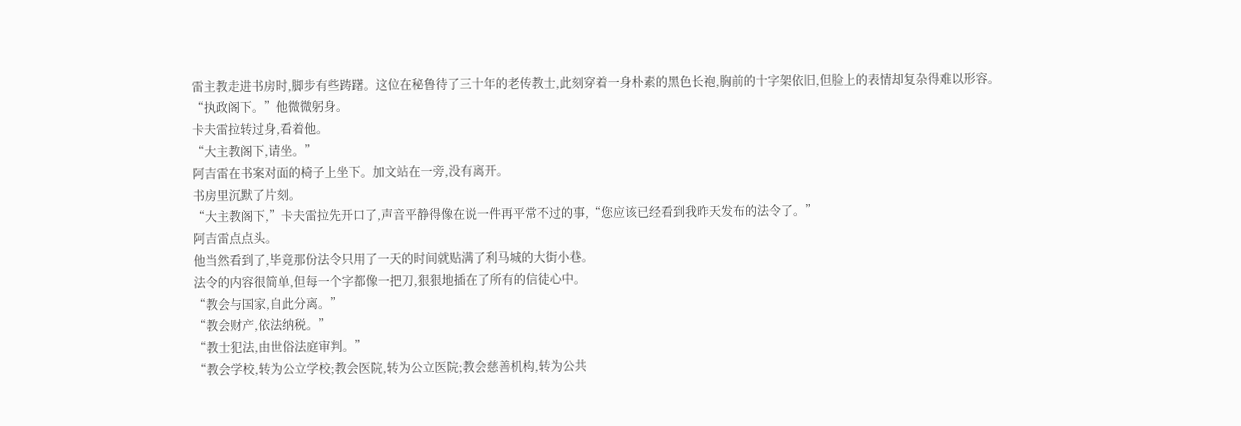雷主教走进书房时,脚步有些踌躇。这位在秘鲁待了三十年的老传教士,此刻穿着一身朴素的黑色长袍,胸前的十字架依旧,但脸上的表情却复杂得难以形容。
“执政阁下。”他微微躬身。
卡夫雷拉转过身,看着他。
“大主教阁下,请坐。”
阿吉雷在书案对面的椅子上坐下。加文站在一旁,没有离开。
书房里沉默了片刻。
“大主教阁下,”卡夫雷拉先开口了,声音平静得像在说一件再平常不过的事,“您应该已经看到我昨天发布的法令了。”
阿吉雷点点头。
他当然看到了,毕竟那份法令只用了一天的时间就贴满了利马城的大街小巷。
法令的内容很简单,但每一个字都像一把刀,狠狠地插在了所有的信徒心中。
“教会与国家,自此分离。”
“教会财产,依法纳税。”
“教士犯法,由世俗法庭审判。”
“教会学校,转为公立学校;教会医院,转为公立医院;教会慈善机构,转为公共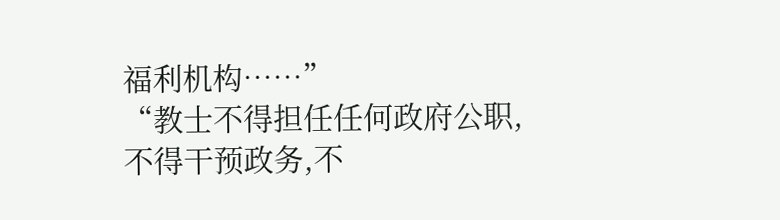福利机构……”
“教士不得担任任何政府公职,不得干预政务,不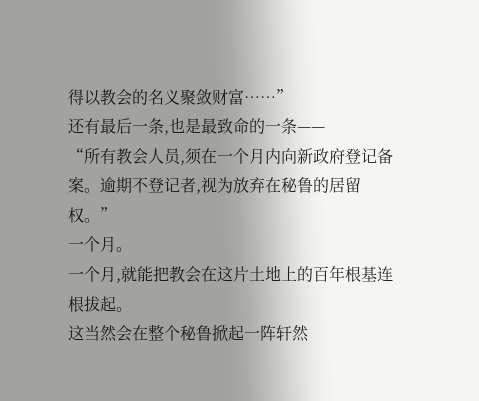得以教会的名义聚敛财富……”
还有最后一条,也是最致命的一条——
“所有教会人员,须在一个月内向新政府登记备案。逾期不登记者,视为放弃在秘鲁的居留权。”
一个月。
一个月,就能把教会在这片土地上的百年根基连根拔起。
这当然会在整个秘鲁掀起一阵轩然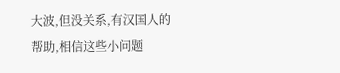大波,但没关系,有汉国人的帮助,相信这些小问题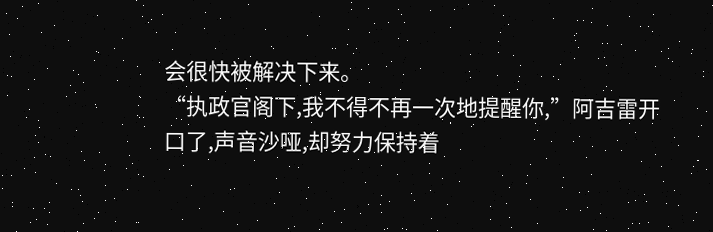会很快被解决下来。
“执政官阁下,我不得不再一次地提醒你,”阿吉雷开口了,声音沙哑,却努力保持着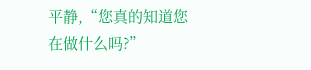平静,“您真的知道您在做什么吗?”